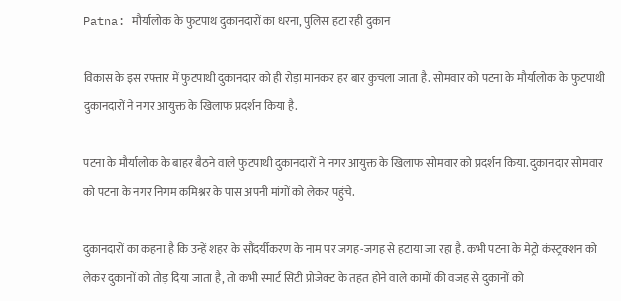Patna: मौर्यालोक के फुटपाथ दुकानदारों का धरना, पुलिस हटा रही दुकान

विकास के इस रफ्तार में फुटपाथी दुकानदार को ही रोड़ा मानकर हर बार कुचला जाता है. सोमवार को पटना के मौर्यालोक के फुटपाथी दुकानदारों ने नगर आयुक्त के खिलाफ प्रदर्शन किया है.

पटना के मौर्यालोक के बाहर बैठने वाले फुटपाथी दुकानदारों ने नगर आयुक्त के खिलाफ सोमवार को प्रदर्शन किया. दुकानदार सोमवार को पटना के नगर निगम कमिश्नर के पास अपनी मांगों को लेकर पहुंचे.

दुकानदारों का कहना है कि उन्हें शहर के सौंदर्यीकरण के नाम पर जगह-जगह से हटाया जा रहा है. कभी पटना के मेट्रो कंस्ट्रक्शन को लेकर दुकानों को तोड़ दिया जाता है, तो कभी स्मार्ट सिटी प्रोजेक्ट के तहत होने वाले कामों की वजह से दुकानों को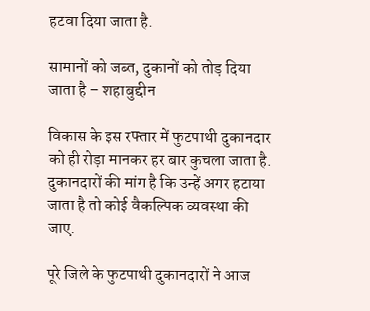हटवा दिया जाता है.

सामानों को जब्त, दुकानों को तोड़ दिया जाता है – शहाबुद्दीन

विकास के इस रफ्तार में फुटपाथी दुकानदार को ही रोड़ा मानकर हर बार कुचला जाता है. दुकानदारों की मांग है कि उन्हें अगर हटाया जाता है तो कोई वैकल्पिक व्यवस्था की जाए.

पूरे जिले के फुटपाथी दुकानदारों ने आज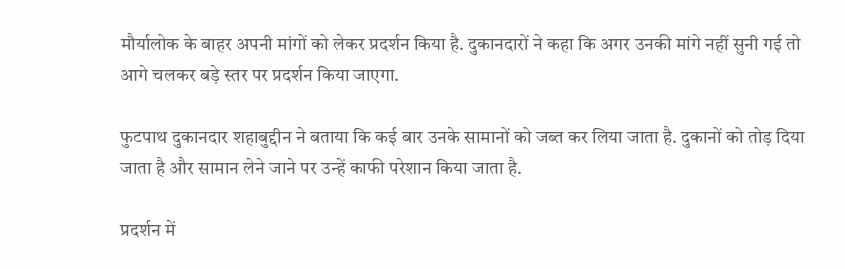मौर्यालोक के बाहर अपनी मांगों को लेकर प्रदर्शन किया है. दुकानदारों ने कहा कि अगर उनकी मांगे नहीं सुनी गई तो आगे चलकर बड़े स्तर पर प्रदर्शन किया जाएगा.

फुटपाथ दुकानदार शहाबुद्दीन ने बताया कि कई बार उनके सामानों को जब्त कर लिया जाता है. दुकानों को तोड़ दिया जाता है और सामान लेने जाने पर उन्हें काफी परेशान किया जाता है.

प्रदर्शन में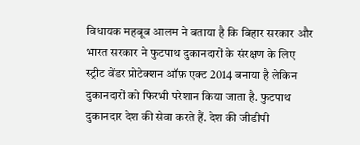विधायक महबूब आलम ने बताया है कि बिहार सरकार और भारत सरकार ने फुटपाथ दुकानदारों के संरक्षण के लिए स्ट्रीट वेंडर प्रोटेक्शन ऑफ़ एक्ट 2014 बनाया है लेकिन दुकानदारों को फिरभी परेशान किया जाता है. फुटपाथ दुकानदार देश की सेवा करते हैं. देश की जीडीपी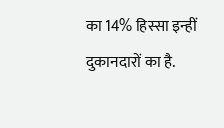का 14% हिस्सा इन्हीं दुकानदारों का है.